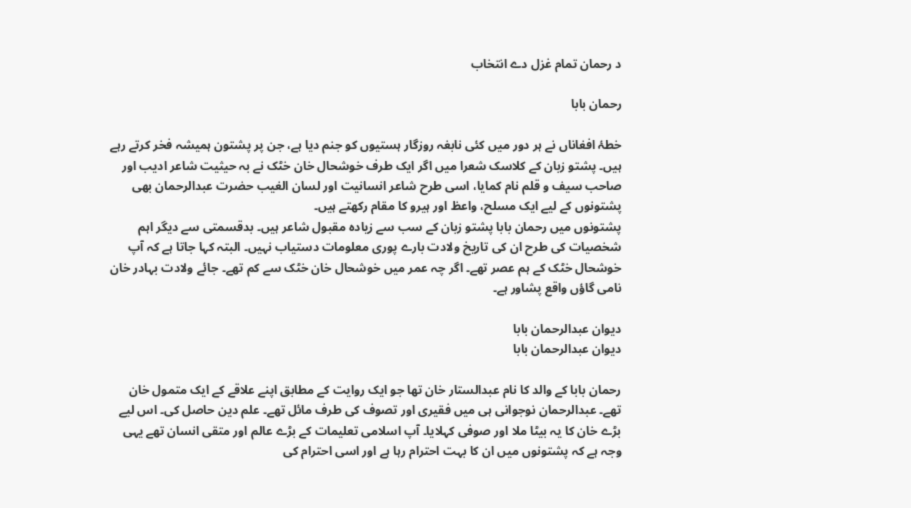د رحمان تمام غزل دے انتخاب

رحمان بابا

خطۂ افغاناں نے ہر دور میں کئی نابغہ روزگار ہستیوں کو جنم دیا ہے، جن پر پشتون ہمیشہ فخر کرتے رہے ہیں۔ پشتو زبان کے کلاسک شعرا میں اگر ایک طرف خوشحال خان خٹک نے بہ حیثیت شاعر ادیب اور صاحب سیف و قلم نام کمایا، اسی طرح شاعر انسانیت اور لسان الغیب حضرت عبدالرحمان بھی پشتونوں کے لیے ایک مسلح، واعظ اور ہیرو کا مقام رکھتے ہیں۔
پشتونوں میں رحمان بابا پشتو زبان کے سب سے زیادہ مقبول شاعر ہیں۔ بدقسمتی سے دیگر اہم شخصیات کی طرح ان کی تاریخ ولادت بارے پوری معلومات دستیاب نہیں۔ البتہ کہا جاتا ہے کہ آپ خوشحال خٹک کے ہم عصر تھے۔ اگر چہ عمر میں خوشحال خان خٹک سے کم تھے۔ جائے ولادت بہادر خان نامی گاؤں واقع پشاور ہے۔

دیوان عبدالرحمان بابا
دیوان عبدالرحمان بابا

رحمان بابا کے والد کا نام عبدالستار خان تھا جو ایک روایت کے مطابق اپنے علاقے کے ایک متمول خان تھے۔ عبدالرحمان نوجوانی ہی میں فقیری اور تصوف کی طرف مائل تھے۔ علم دین حاصل کی۔ اس لیے بڑے خان کا یہ بیٹا ملا اور صوفی کہلایا۔ آپ اسلامی تعلیمات کے بڑے عالم اور متقی انسان تھے یہی وجہ ہے کہ پشتونوں میں ان کا بہت احترام رہا ہے اور اسی احترام کی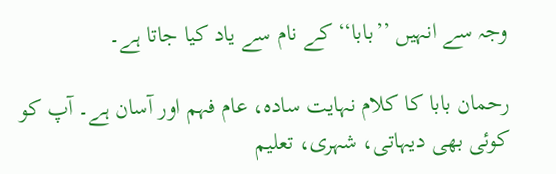وجہ سے انہیں ’’بابا‘‘ کے نام سے یاد کیا جاتا ہے۔

رحمان بابا کا کلام نہایت سادہ، عام فہم اور آسان ہے۔ آپ کو کوئی بھی دیہاتی، شہری، تعلیم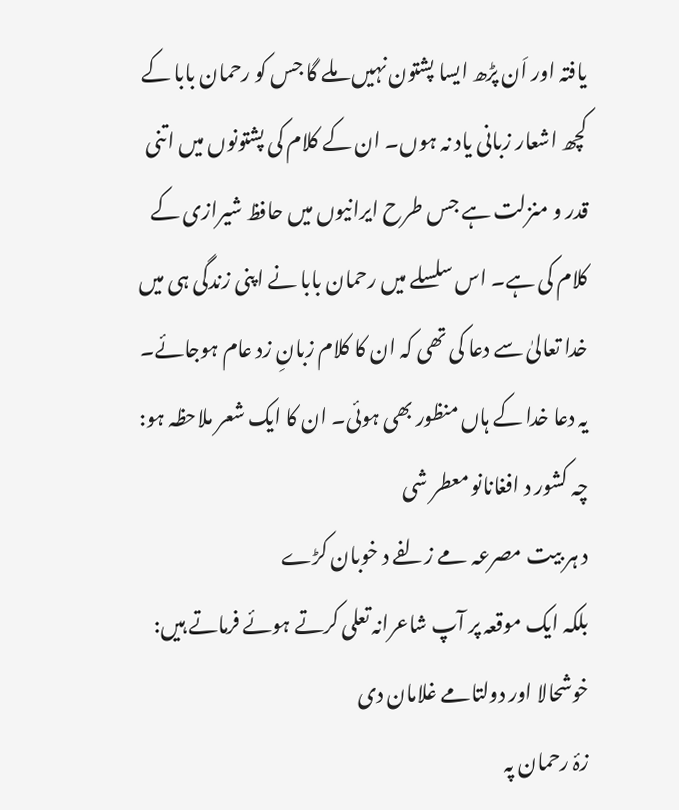یافتہ اور اَن پڑھ ایسا پشتون نہیں ملے گا جس کو رحمان بابا کے کچھ اشعار زبانی یاد نہ ہوں۔ ان کے کلام کی پشتونوں میں اتنی قدر و منزلت ہے جس طرح ایرانیوں میں حافظ شیرازی کے کلام کی ہے۔ اس سلسلے میں رحمان بابا نے اپنی زندگی ہی میں خدا تعالیٰ سے دعا کی تھی کہ ان کا کلام زبانِ زد عام ہوجائے۔ یہ دعا خدا کے ہاں منظور بھی ہوئی۔ ان کا ایک شعر ملاحظہ ہو:
چہ کشور د افغانانو معطر شی
د ہر بیت مصرعہ مے زلفے د خوبان کڑے
بلکہ ایک موقعہ پر آپ شاعرانہ تعلی کرتے ہوئے فرماتے ہیں:
خوشحالا اور دولتامے غلامان دی
زۂ رحمان پہ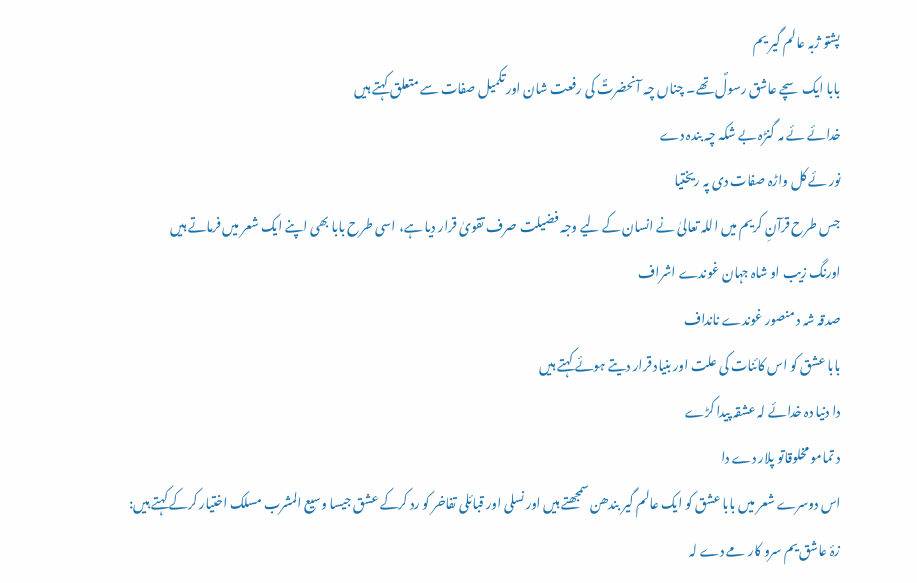پشتو ژبہ عالم گیر یم
بابا ایک سچے عاشق رسولؐ تھے۔ چناں چہ آنحضرتؐ کی رفعت شان اور تکمیل صفات سے متعلق کہتے ہیں
خدائے ئے مہ گنڑہ بے شکہ چہ بندہ دے
نور ئے کل واڑہ صفات دی پہ ریختیا
جس طرح قرآنِ کریم میں اللہ تعالیٰ نے انسان کے لیے وجہ فضیلت صرف تقویٰ قرار دیا ہے، اسی طرح بابا بھی اپنے ایک شعر میں فرماتے ہیں
اورنگ زیب او شاہ جہان غوندے اشراف
صدقہ شہ د منصور غوندے نانداف
بابا عشق کو اس کائنات کی علت اور بنیاد قرار دیتے ہوئے کہتے ہیں
دا دنیا دہ خدائے لہ عشقہ پیدا کڑے
د تمامو مخلوقاتو پلار دے دا
اس دوسرے شعر میں بابا عشق کو ایک عالم گیر بندھن سمجھتے ہیں اور نسلی اور قبائلی تفاخر کو رد کرکے عشق جیسا وسیع المشرب مسلک اختیار کرکے کہتے ہیں:
زۂ عاشق یم سرو کار مے دے لہ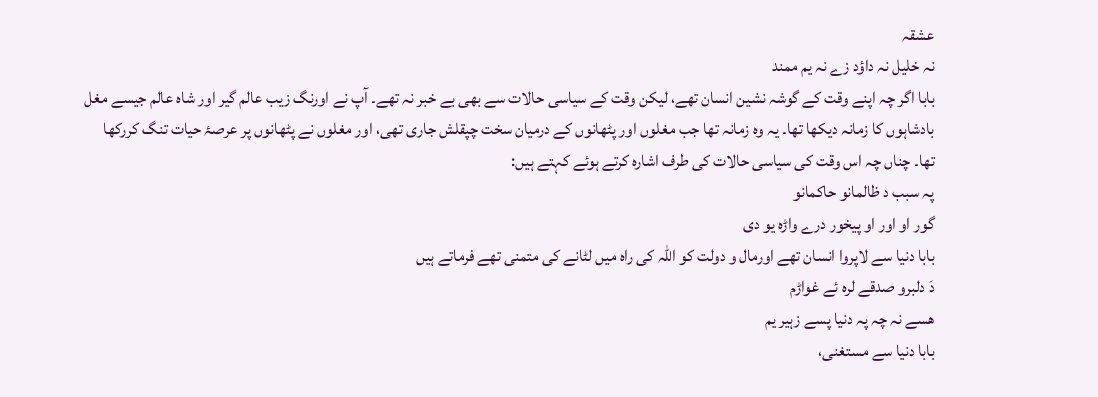عشقہ
نہ خلیل نہ داؤد زے نہ یم ممند
بابا اگر چہ اپنے وقت کے گوشہ نشین انسان تھے، لیکن وقت کے سیاسی حالات سے بھی بے خبر نہ تھے۔ آپ نے اورنگ زیب عالم گیر اور شاہ عالم جیسے مغل بادشاہوں کا زمانہ دیکھا تھا۔ یہ وہ زمانہ تھا جب مغلوں اور پٹھانوں کے درمیان سخت چپقلش جاری تھی، اور مغلوں نے پٹھانوں پر عرصۂ حیات تنگ کررکھا تھا۔ چناں چہ اس وقت کی سیاسی حالات کی طرف اشارہ کرتے ہوئے کہتے ہیں:
پہ سبب د ظالمانو حاکمانو
گور او اور او پیخور درے واڑہ یو دی
بابا دنیا سے لاپروا انسان تھے اورمال و دولت کو اللہ کی راہ میں لٹانے کی متمنی تھے فرماتے ہیں
دَ دلبرو صدقے لرہ ئے غواڑم
ھسے نہ چہ پہ دنیا پسے زہیر یم
بابا دنیا سے مستغنی،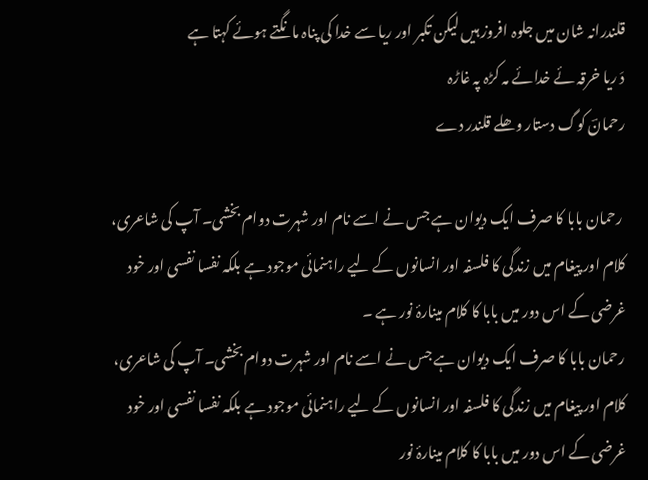قلندرانہ شان میں جلوہ افروز ہیں لیکن تکبر اور ریا سے خدا کی پناہ مانگتے ہوئے کہتا ہے
دَ ریا خرقہ ئے خدائے مہ کڑہ پہ غاڑہ
رحمانؔ کوگ دستار وھلے قلندر دے

 رحمان بابا کا صرف ایک دیوان ہے جس نے اسے نام اور شہرت دوام بخشی۔ آپ کی شاعری، کلام اور پیغام میں زندگی کا فلسفہ اور انسانوں کے لیے راہنمائی موجود ہے بلکہ نفسا نفسی اور خود غرضی کے اس دور میں بابا کا کلام مینارۂ نور ہے ۔
رحمان بابا کا صرف ایک دیوان ہے جس نے اسے نام اور شہرت دوام بخشی۔ آپ کی شاعری، کلام اور پیغام میں زندگی کا فلسفہ اور انسانوں کے لیے راہنمائی موجود ہے بلکہ نفسا نفسی اور خود غرضی کے اس دور میں بابا کا کلام مینارۂ نور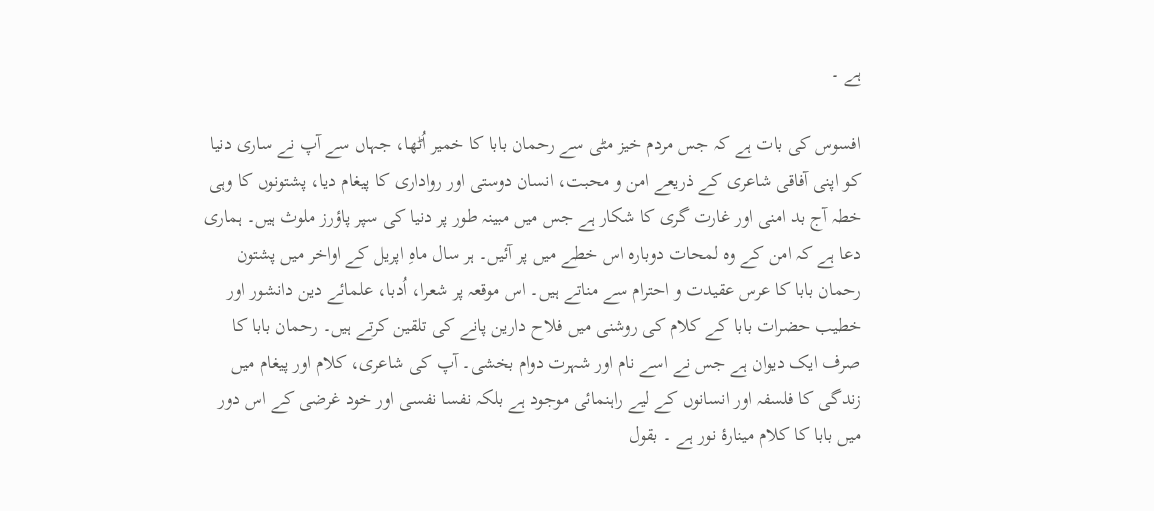ہے ۔

افسوس کی بات ہے کہ جس مردم خیز مٹی سے رحمان بابا کا خمیر اُٹھا، جہاں سے آپ نے ساری دنیا کو اپنی آفاقی شاعری کے ذریعے امن و محبت، انسان دوستی اور رواداری کا پیغام دیا، پشتونوں کا وہی خطہ آج بد امنی اور غارت گری کا شکار ہے جس میں مبینہ طور پر دنیا کی سپر پاؤرز ملوث ہیں۔ ہماری دعا ہے کہ امن کے وہ لمحات دوبارہ اس خطے میں پر آئیں۔ ہر سال ماہِ اپریل کے اواخر میں پشتون رحمان بابا کا عرس عقیدت و احترام سے مناتے ہیں۔ اس موقعہ پر شعرا، اُدبا، علمائے دین دانشور اور خطیب حضرات بابا کے کلام کی روشنی میں فلاح دارین پانے کی تلقین کرتے ہیں۔ رحمان بابا کا صرف ایک دیوان ہے جس نے اسے نام اور شہرت دوام بخشی۔ آپ کی شاعری، کلام اور پیغام میں زندگی کا فلسفہ اور انسانوں کے لیے راہنمائی موجود ہے بلکہ نفسا نفسی اور خود غرضی کے اس دور میں بابا کا کلام مینارۂ نور ہے ۔ بقول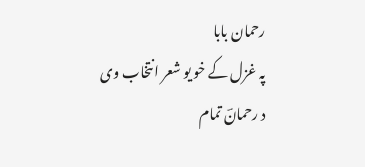رحمان بابا
پہ غزل کے خو یو شعر انتخاب وی
د رحمانؔ تمام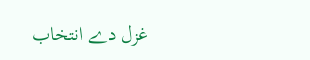غزل دے انتخاب